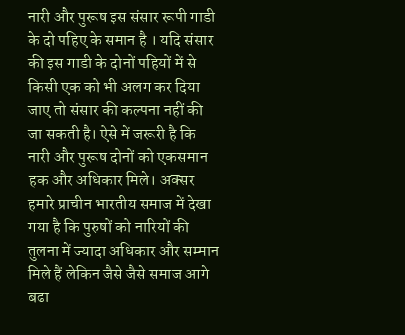नारी और पुरूष इस संसार रूपी गाडी के दो पहिए के समान है । यदि संसार की इस गाडी के दोनों पहियों में से किसी एक को भी अलग कर दिया जाए तो संसार की कल्पना नहीं की जा सकती है। ऐसे में जरूरी है कि नारी और पुरूष दोनों को एकसमान हक और अधिकार मिले। अक्सर हमारे प्राचीन भारतीय समाज में देखा गया है कि पुरुषों को नारियों की तुलना में ज्यादा अधिकार और सम्मान मिले हैं लेकिन जैसे जैसे समाज आगे बढा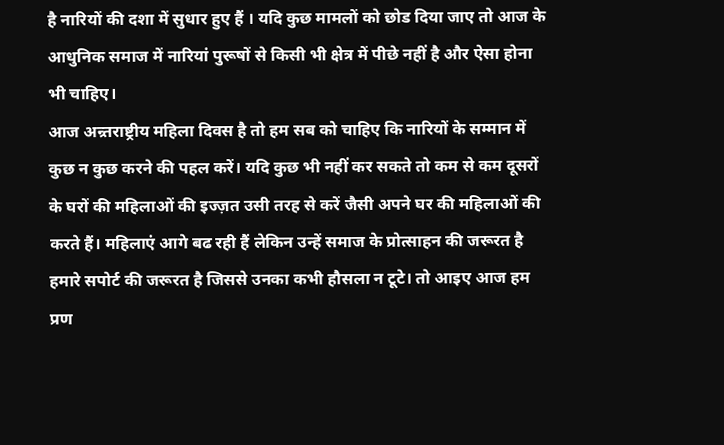है नारियों की दशा में सुधार हुए हैं । यदि कुछ मामलों को छोड दिया जाए तो आज के आधुनिक समाज में नारियां पुरूषों से किसी भी क्षेत्र में पीछे नहीं है और ऐसा होना भी चाहिए।
आज अन्र्तराष्ट्रीय महिला दिवस है तो हम सब को चाहिए कि नारियों के सम्मान में कुछ न कुछ करने की पहल करें। यदि कुछ भी नहीं कर सकते तो कम से कम दूसरों के घरों की महिलाओं की इज्ज़त उसी तरह से करें जैसी अपने घर की महिलाओं की करते हैं। महिलाएं आगे बढ रही हैं लेकिन उन्हें समाज के प्रोत्साहन की जरूरत है हमारे सपोर्ट की जरूरत है जिससे उनका कभी हौसला न टूटे। तो आइए आज हम प्रण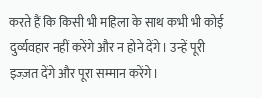करते हैं कि किसी भी महिला के साथ कभी भी कोई दुर्व्यवहार नहीं करेंगे और न होने देंगे। उन्हें पूरी इज्ज़त देंगे और पूरा सम्मान करेंगे।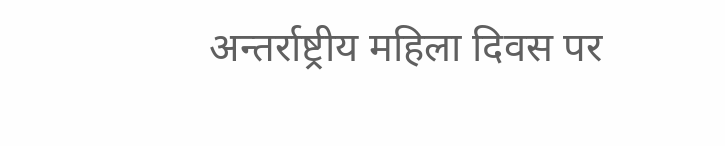अन्तर्राष्ट्रीय महिला दिवस पर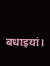बधाइयां।